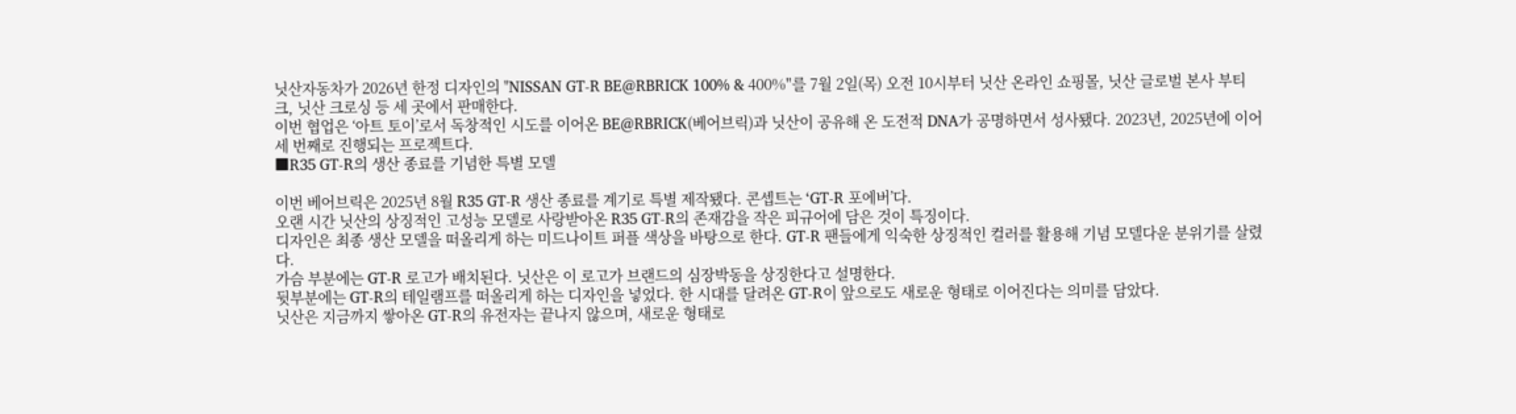닛산자동차가 2026년 한정 디자인의 "NISSAN GT-R BE@RBRICK 100% & 400%"를 7월 2일(목) 오전 10시부터 닛산 온라인 쇼핑몰, 닛산 글로벌 본사 부티크, 닛산 크로싱 등 세 곳에서 판매한다.
이번 협업은 ‘아트 토이’로서 독창적인 시도를 이어온 BE@RBRICK(베어브릭)과 닛산이 공유해 온 도전적 DNA가 공명하면서 성사됐다. 2023년, 2025년에 이어 세 번째로 진행되는 프로젝트다.
■R35 GT-R의 생산 종료를 기념한 특별 모델

이번 베어브릭은 2025년 8월 R35 GT-R 생산 종료를 계기로 특별 제작됐다. 콘셉트는 ‘GT-R 포에버’다.
오랜 시간 닛산의 상징적인 고성능 모델로 사랑받아온 R35 GT-R의 존재감을 작은 피규어에 담은 것이 특징이다.
디자인은 최종 생산 모델을 떠올리게 하는 미드나이트 퍼플 색상을 바탕으로 한다. GT-R 팬들에게 익숙한 상징적인 컬러를 활용해 기념 모델다운 분위기를 살렸다.
가슴 부분에는 GT-R 로고가 배치된다. 닛산은 이 로고가 브랜드의 심장박동을 상징한다고 설명한다.
뒷부분에는 GT-R의 테일램프를 떠올리게 하는 디자인을 넣었다. 한 시대를 달려온 GT-R이 앞으로도 새로운 형태로 이어진다는 의미를 담았다.
닛산은 지금까지 쌓아온 GT-R의 유전자는 끝나지 않으며, 새로운 형태로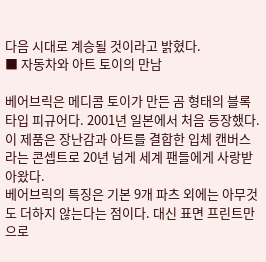다음 시대로 계승될 것이라고 밝혔다.
■ 자동차와 아트 토이의 만남

베어브릭은 메디콤 토이가 만든 곰 형태의 블록 타입 피규어다. 2001년 일본에서 처음 등장했다.
이 제품은 장난감과 아트를 결합한 입체 캔버스라는 콘셉트로 20년 넘게 세계 팬들에게 사랑받아왔다.
베어브릭의 특징은 기본 9개 파츠 외에는 아무것도 더하지 않는다는 점이다. 대신 표면 프린트만으로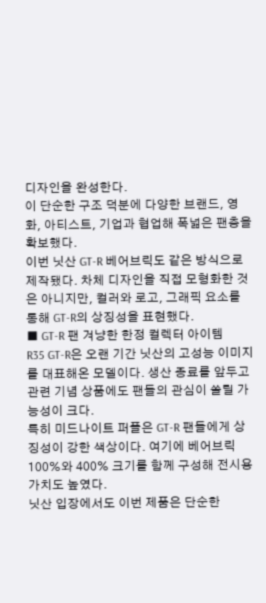디자인을 완성한다.
이 단순한 구조 덕분에 다양한 브랜드, 영화, 아티스트, 기업과 협업해 폭넓은 팬층을 확보했다.
이번 닛산 GT-R 베어브릭도 같은 방식으로 제작됐다. 차체 디자인을 직접 모형화한 것은 아니지만, 컬러와 로고, 그래픽 요소를 통해 GT-R의 상징성을 표현했다.
■ GT-R 팬 겨냥한 한정 컬렉터 아이템
R35 GT-R은 오랜 기간 닛산의 고성능 이미지를 대표해온 모델이다. 생산 종료를 앞두고 관련 기념 상품에도 팬들의 관심이 쏠릴 가능성이 크다.
특히 미드나이트 퍼플은 GT-R 팬들에게 상징성이 강한 색상이다. 여기에 베어브릭 100%와 400% 크기를 함께 구성해 전시용 가치도 높였다.
닛산 입장에서도 이번 제품은 단순한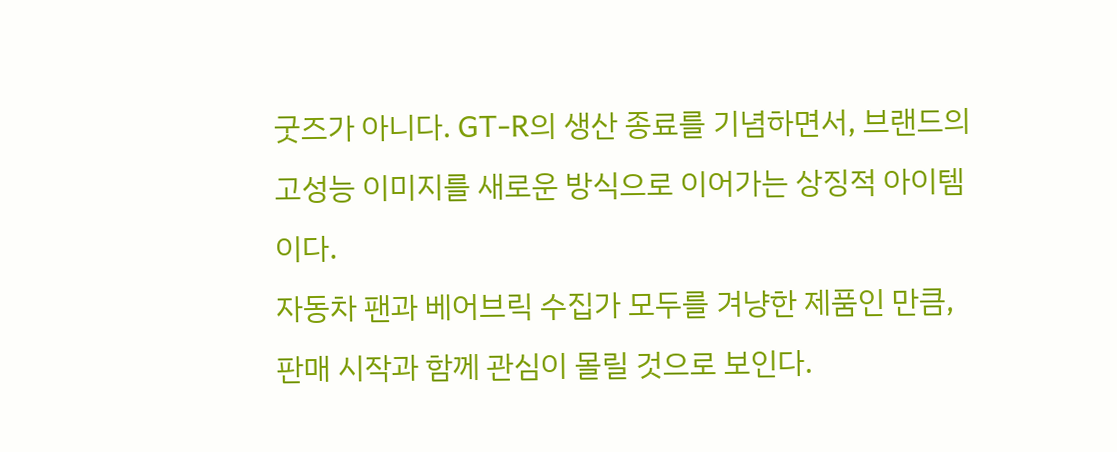굿즈가 아니다. GT-R의 생산 종료를 기념하면서, 브랜드의 고성능 이미지를 새로운 방식으로 이어가는 상징적 아이템이다.
자동차 팬과 베어브릭 수집가 모두를 겨냥한 제품인 만큼, 판매 시작과 함께 관심이 몰릴 것으로 보인다.